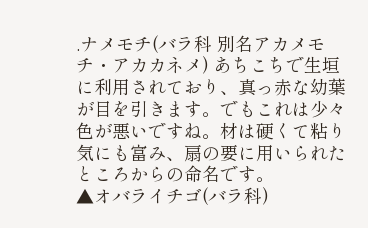.ナメモチ(バラ科 別名アカメモチ・アカカネメ) あちこちで生垣に利用されており、真っ赤な幼葉が目を引きます。でもこれは少々色が悪いですね。材は硬くて粘り気にも富み、扇の要に用いられたところからの命名です。
▲オバライチゴ(バラ科)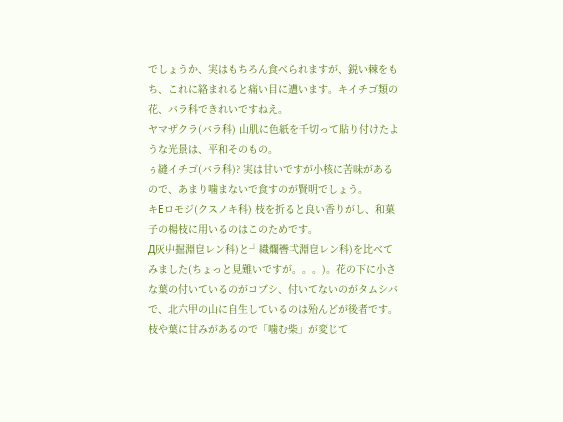でしょうか、実はもちろん食べられますが、鋭い棘をもち、これに絡まれると痛い目に遭います。キイチゴ類の花、バラ科できれいですねえ。
ヤマザクラ(バラ科) 山肌に色紙を千切って貼り付けたような光景は、平和そのもの。
ぅ縫イチゴ(バラ科)? 実は甘いですが小核に苦味があるので、あまり噛まないで食すのが賢明でしょう。
キΕロモジ(クスノキ科) 枝を折ると良い香りがし、和菓子の楊枝に用いるのはこのためです。
Д灰屮掘淵皀レン科)と┘織爛轡弌淵皀レン科)を比べてみました(ちょっと見難いですが。。。)。花の下に小さな葉の付いているのがコブシ、付いてないのがタムシバで、北六甲の山に自生しているのは殆んどが後者です。枝や葉に甘みがあるので「噛む柴」が変じて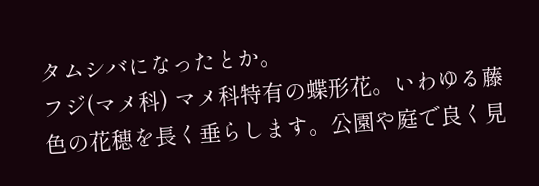タムシバになったとか。
フジ(マメ科) マメ科特有の蝶形花。いわゆる藤色の花穂を長く垂らします。公園や庭で良く見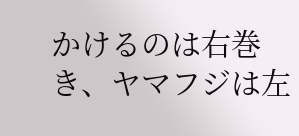かけるのは右巻き、ヤマフジは左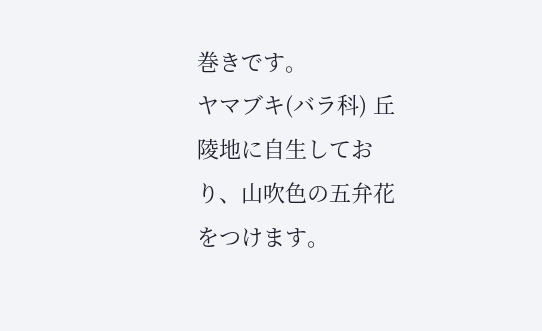巻きです。
ヤマブキ(バラ科) 丘陵地に自生しており、山吹色の五弁花をつけます。